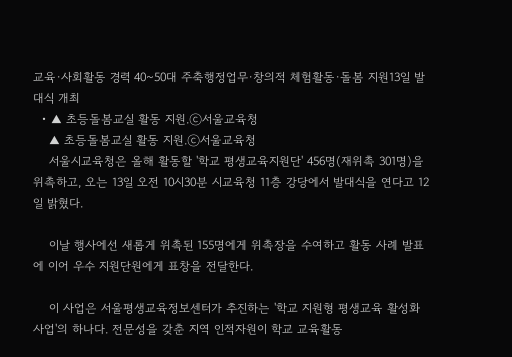교육·사회활동 경력 40~50대 주축행정업무·창의적 체험활동·돌봄 지원13일 발대식 개최
  • ▲ 초등돌봄교실 활동 지원.ⓒ서울교육청
    ▲ 초등돌봄교실 활동 지원.ⓒ서울교육청
    서울시교육청은 올해 활동할 '학교 평생교육지원단' 456명(재위촉 301명)을 위촉하고, 오는 13일 오전 10시30분 시교육청 11층 강당에서 발대식을 연다고 12일 밝혔다.

    이날 행사에선 새롭게 위촉된 155명에게 위촉장을 수여하고 활동 사례 발표에 이어 우수 지원단원에게 표창을 전달한다.

    이 사업은 서울평생교육정보센터가 추진하는 '학교 지원형 평생교육 활성화 사업'의 하나다. 전문성을 갖춘 지역 인적자원이 학교 교육활동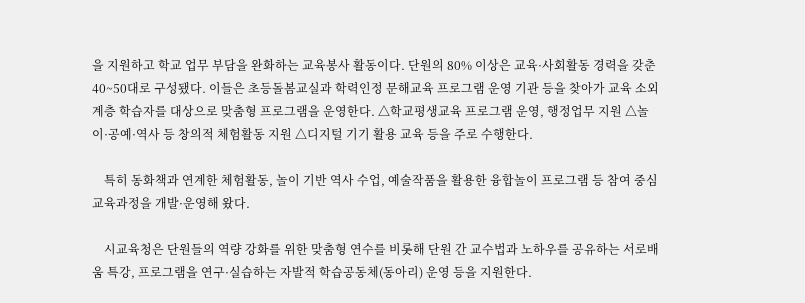을 지원하고 학교 업무 부담을 완화하는 교육봉사 활동이다. 단원의 80% 이상은 교육·사회활동 경력을 갖춘 40~50대로 구성됐다. 이들은 초등돌봄교실과 학력인정 문해교육 프로그램 운영 기관 등을 찾아가 교육 소외계층 학습자를 대상으로 맞춤형 프로그램을 운영한다. △학교평생교육 프로그램 운영, 행정업무 지원 △놀이·공예·역사 등 창의적 체험활동 지원 △디지털 기기 활용 교육 등을 주로 수행한다.

    특히 동화책과 연계한 체험활동, 놀이 기반 역사 수업, 예술작품을 활용한 융합놀이 프로그램 등 참여 중심 교육과정을 개발·운영해 왔다.

    시교육청은 단원들의 역량 강화를 위한 맞춤형 연수를 비롯해 단원 간 교수법과 노하우를 공유하는 서로배움 특강, 프로그램을 연구·실습하는 자발적 학습공동체(동아리) 운영 등을 지원한다.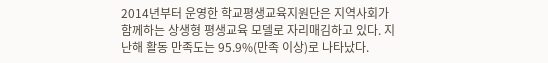2014년부터 운영한 학교평생교육지원단은 지역사회가 함께하는 상생형 평생교육 모델로 자리매김하고 있다. 지난해 활동 만족도는 95.9%(만족 이상)로 나타났다.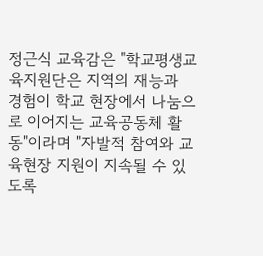정근식 교육감은 "학교평생교육지원단은 지역의 재능과 경험이 학교 현장에서 나눔으로 이어지는 교육공동체 활동"이라며 "자발적 참여와 교육현장 지원이 지속될 수 있도록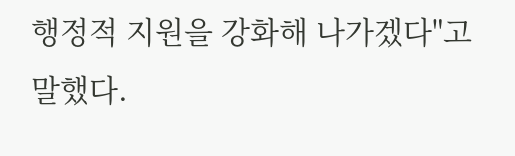행정적 지원을 강화해 나가겠다"고 말했다.